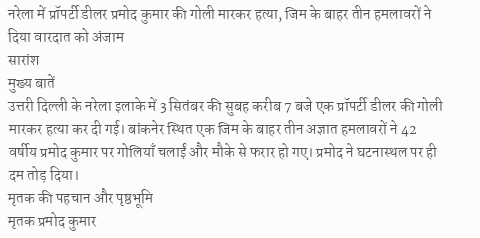नरेला में प्रॉपर्टी डीलर प्रमोद कुमार की गोली मारकर हत्या, जिम के बाहर तीन हमलावरों ने दिया वारदात को अंजाम
सारांश
मुख्य बातें
उत्तरी दिल्ली के नरेला इलाके में 3 सितंबर की सुबह करीब 7 बजे एक प्रॉपर्टी डीलर की गोली मारकर हत्या कर दी गई। बांकनेर स्थित एक जिम के बाहर तीन अज्ञात हमलावरों ने 42 वर्षीय प्रमोद कुमार पर गोलियाँ चलाईं और मौके से फरार हो गए। प्रमोद ने घटनास्थल पर ही दम तोड़ दिया।
मृतक की पहचान और पृष्ठभूमि
मृतक प्रमोद कुमार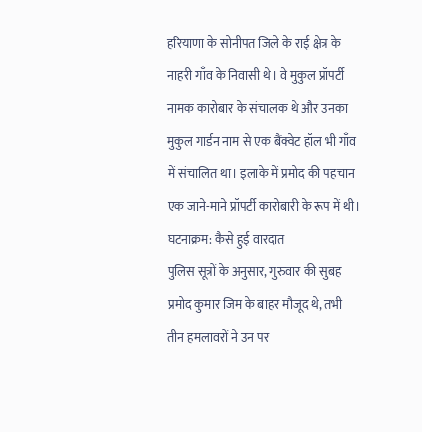हरियाणा के सोनीपत जिले के राई क्षेत्र के नाहरी गाँव के निवासी थे। वे मुकुल प्रॉपर्टी नामक कारोबार के संचालक थे और उनका मुकुल गार्डन नाम से एक बैंक्वेट हॉल भी गाँव में संचालित था। इलाके में प्रमोद की पहचान एक जाने-माने प्रॉपर्टी कारोबारी के रूप में थी।
घटनाक्रम: कैसे हुई वारदात
पुलिस सूत्रों के अनुसार, गुरुवार की सुबह प्रमोद कुमार जिम के बाहर मौजूद थे, तभी तीन हमलावरों ने उन पर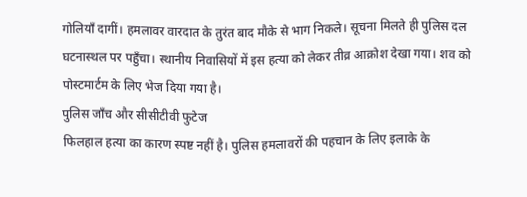गोलियाँ दागीं। हमलावर वारदात के तुरंत बाद मौके से भाग निकले। सूचना मिलते ही पुलिस दल घटनास्थल पर पहुँचा। स्थानीय निवासियों में इस हत्या को लेकर तीव्र आक्रोश देखा गया। शव को पोस्टमार्टम के लिए भेज दिया गया है।
पुलिस जाँच और सीसीटीवी फुटेज
फिलहाल हत्या का कारण स्पष्ट नहीं है। पुलिस हमलावरों की पहचान के लिए इलाके के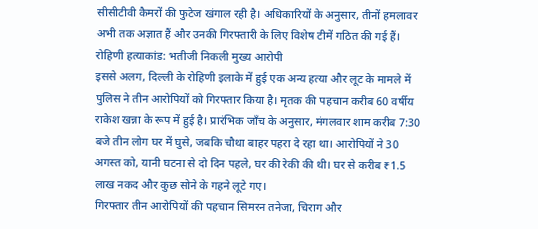सीसीटीवी कैमरों की फुटेज खंगाल रही है। अधिकारियों के अनुसार, तीनों हमलावर अभी तक अज्ञात हैं और उनकी गिरफ्तारी के लिए विशेष टीमें गठित की गई हैं।
रोहिणी हत्याकांड: भतीजी निकली मुख्य आरोपी
इससे अलग, दिल्ली के रोहिणी इलाके में हुई एक अन्य हत्या और लूट के मामले में पुलिस ने तीन आरोपियों को गिरफ्तार किया है। मृतक की पहचान करीब 60 वर्षीय राकेश खन्ना के रूप में हुई है। प्रारंभिक जाँच के अनुसार, मंगलवार शाम करीब 7:30 बजे तीन लोग घर में घुसे, जबकि चौथा बाहर पहरा दे रहा था। आरोपियों ने 30 अगस्त को, यानी घटना से दो दिन पहले, घर की रेकी की थी। घर से करीब ₹1.5 लाख नकद और कुछ सोने के गहने लूटे गए।
गिरफ्तार तीन आरोपियों की पहचान सिमरन तनेजा, चिराग और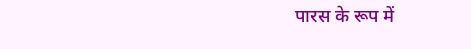पारस के रूप में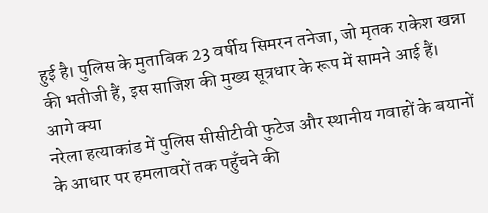हुई है। पुलिस के मुताबिक 23 वर्षीय सिमरन तनेजा, जो मृतक राकेश खन्ना की भतीजी हैं, इस साजिश की मुख्य सूत्रधार के रूप में सामने आई हैं।
आगे क्या
नरेला हत्याकांड में पुलिस सीसीटीवी फुटेज और स्थानीय गवाहों के बयानों के आधार पर हमलावरों तक पहुँचने की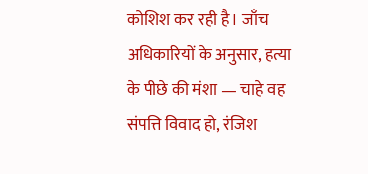कोशिश कर रही है। जाँच अधिकारियों के अनुसार, हत्या के पीछे की मंशा — चाहे वह संपत्ति विवाद हो, रंजिश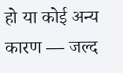हो या कोई अन्य कारण — जल्द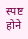स्पष्ट होने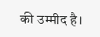की उम्मीद है।